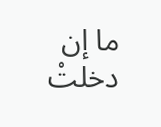ما إن دخلتْ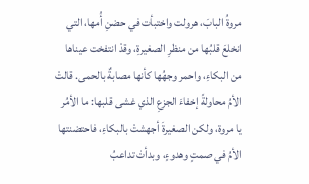مروةُ البابَ، هرولت واختبأت في حضنِ أُمها، التي انخلعَ قلبُها من منظرِ الصغيرةِ، وقدْ انتفخت عيناها من البكاءِ، واحمر وجهُها كأنها مصابةٌ بالحمى. قالتْ الأمُ محاولةً إخفاءَ الجزعِ الذي غشى قلبها: ما الأمُر يا مروة، ولكن الصغيرةَ أجهشتْ بالبكاءِ، فاحتضنتها الأمُ في صمتٍ وهدوءٍ، وبدأتْ تداعبُ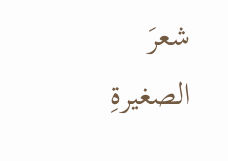شعرَ الصغيرةِ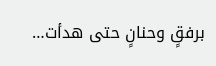برفقٍ وحنانٍ حتى هدأت…